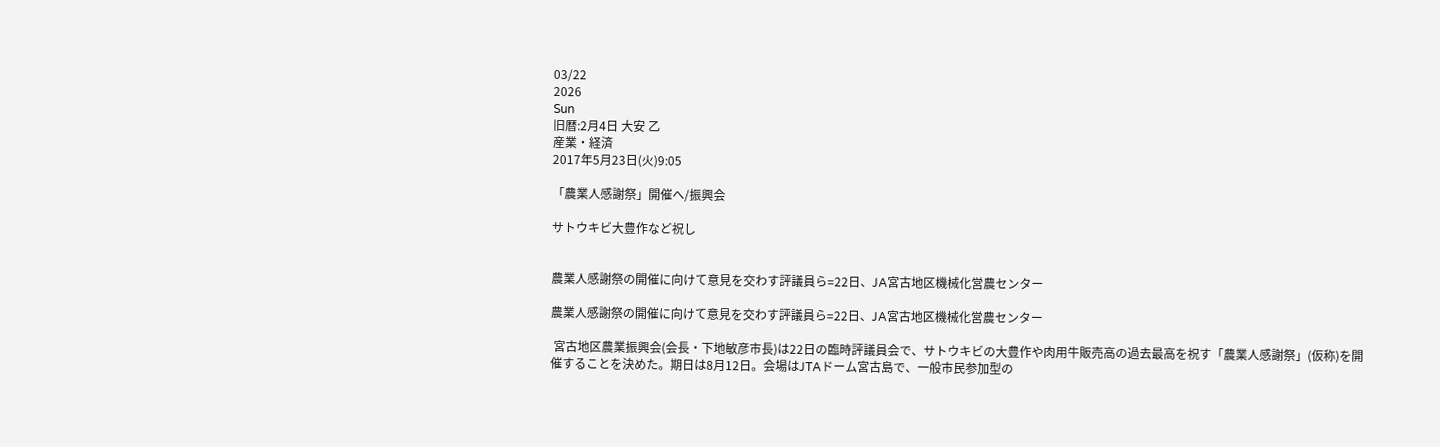03/22
2026
Sun
旧暦:2月4日 大安 乙
産業・経済
2017年5月23日(火)9:05

「農業人感謝祭」開催へ/振興会

サトウキビ大豊作など祝し


農業人感謝祭の開催に向けて意見を交わす評議員ら=22日、JA宮古地区機械化営農センター

農業人感謝祭の開催に向けて意見を交わす評議員ら=22日、JA宮古地区機械化営農センター

 宮古地区農業振興会(会長・下地敏彦市長)は22日の臨時評議員会で、サトウキビの大豊作や肉用牛販売高の過去最高を祝す「農業人感謝祭」(仮称)を開催することを決めた。期日は8月12日。会場はJTAドーム宮古島で、一般市民参加型の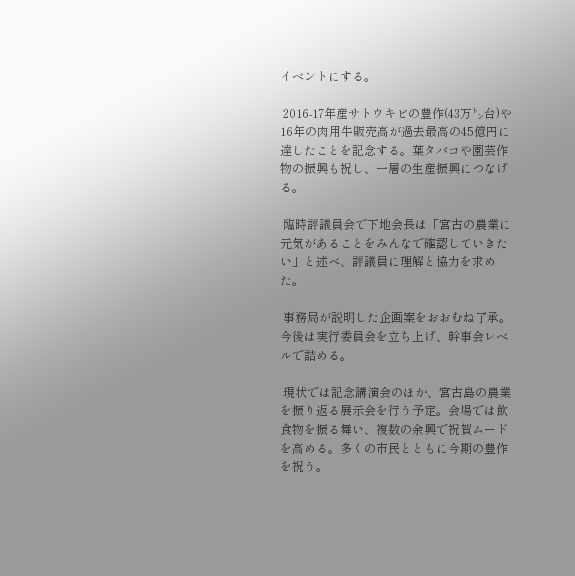イベントにする。

 2016-17年産サトウキビの豊作(43万㌧台)や16年の肉用牛販売高が過去最高の45億円に達したことを記念する。葉タバコや園芸作物の振興も祝し、一層の生産振興につなげる。

 臨時評議員会で下地会長は「宮古の農業に元気があることをみんなで確認していきたい」と述べ、評議員に理解と協力を求めた。

 事務局が説明した企画案をおおむね了承。今後は実行委員会を立ち上げ、幹事会レベルで詰める。

 現状では記念講演会のほか、宮古島の農業を振り返る展示会を行う予定。会場では飲食物を振る舞い、複数の余興で祝賀ムードを高める。多くの市民とともに今期の豊作を祝う。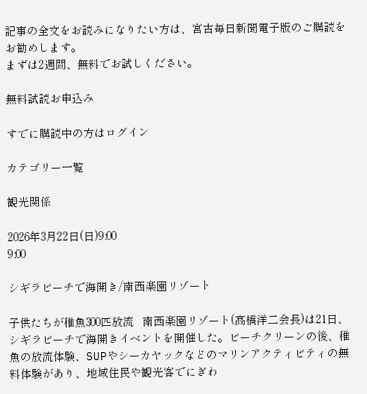記事の全文をお読みになりたい方は、宮古毎日新聞電子版のご購読をお勧めします。
まずは2週間、無料でお試しください。

無料試読お申込み

すでに購読中の方はログイン

カテゴリー一覧

観光関係

2026年3月22日(日)9:00
9:00

シギラビーチで海開き/南西楽園リゾート

子供たちが稚魚300匹放流   南西楽園リゾート(髙橋洋二会長)は21日、シギラビーチで海開きイベントを開催した。ビーチクリーンの後、稚魚の放流体験、SUPやシーカヤックなどのマリンアクティビティの無料体験があり、地域住民や観光客でにぎわ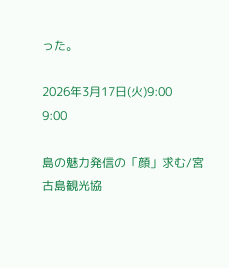った。

2026年3月17日(火)9:00
9:00

島の魅力発信の「顔」求む/宮古島観光協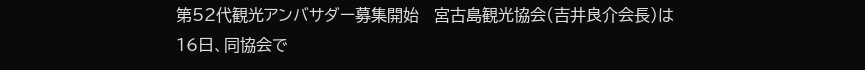第52代観光アンバサダー募集開始   宮古島観光協会(吉井良介会長)は16日、同協会で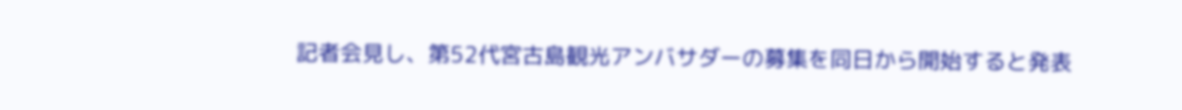記者会見し、第52代宮古島観光アンバサダーの募集を同日から開始すると発表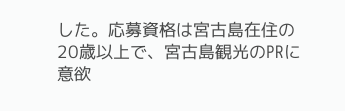した。応募資格は宮古島在住の20歳以上で、宮古島観光のPRに意欲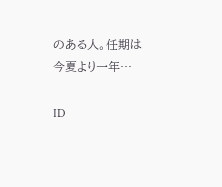のある人。任期は今夏より一年…

ID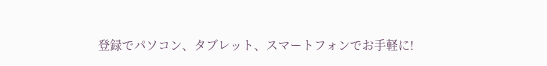登録でパソコン、タブレット、スマートフォンでお手軽に!